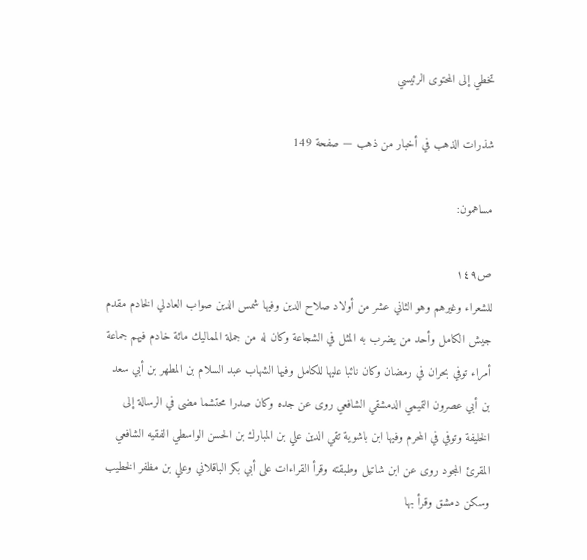تخطي إلى المحتوى الرئيسي

شذرات الذهب في أخبار من ذهب — صفحة 149

مساهمون:

ص١٤٩
للشعراء وغيرهم وهو الثاني عشر من أولاد صلاح الدين وفيها شمس الدين صواب العادلي الخادم مقدم جيش الكامل وأحد من يضرب به المثل في الشجاعة وكان له من جملة المماليك مائة خادم فيهم جماعة أمراء توفي بحران في رمضان وكان نائبا عليها للكامل وفيها الشهاب عبد السلام بن المطهر بن أبي سعد بن أبي عصرون التميمي الدمشقي الشافعي روى عن جده وكان صدرا محتشما مضى في الرسالة إلى الخليفة وتوفي في المحرم وفيها ابن باشوية تقي الدين علي بن المبارك بن الحسن الواسطي الفقيه الشافعي المقرئ المجود روى عن ابن شاتيل وطبقته وقرأ القراءات على أبي بكر الباقلاني وعلي بن مظفر الخطيب وسكن دمشق وقرأ بها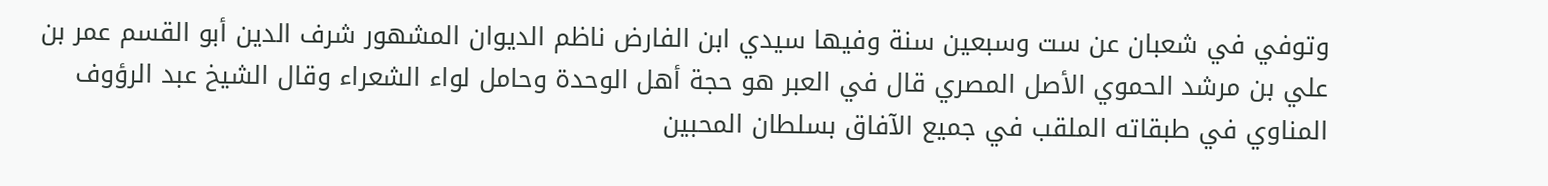وتوفي في شعبان عن ست وسبعين سنة وفيها سيدي ابن الفارض ناظم الديوان المشهور شرف الدين أبو القسم عمر بن علي بن مرشد الحموي الأصل المصري قال في العبر هو حجة أهل الوحدة وحامل لواء الشعراء وقال الشيخ عبد الرؤوف المناوي في طبقاته الملقب في جميع الآفاق بسلطان المحبين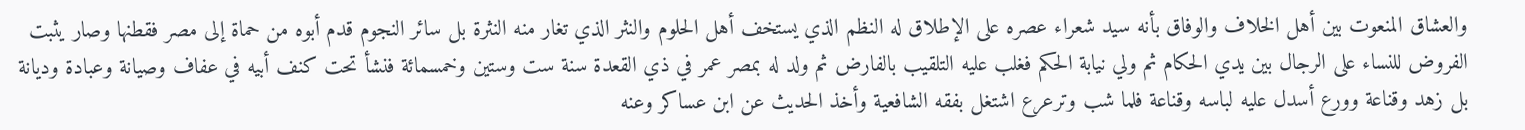والعشاق المنعوت بين أهل الخلاف والوفاق بأنه سيد شعراء عصره على الإطلاق له النظم الذي يستخف أهل الحلوم والنثر الذي تغار منه النثرة بل سائر النجوم قدم أبوه من حماة إلى مصر فقطنها وصار يثبت الفروض للنساء على الرجال بين يدي الحكام ثم ولي نيابة الحكم فغلب عليه التلقيب بالفارض ثم ولد له بمصر عمر في ذي القعدة سنة ست وستين وخمسمائة فنشأ تحت كنف أبيه في عفاف وصيانة وعبادة وديانة بل زهد وقناعة وورع أسدل عليه لباسه وقناعة فلما شب وترعرع اشتغل بفقه الشافعية وأخذ الحديث عن ابن عساكر وعنه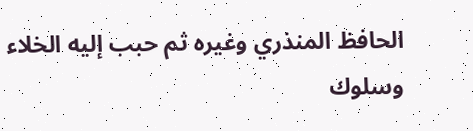الحافظ المنذري وغيره ثم حبب إليه الخلاء وسلوك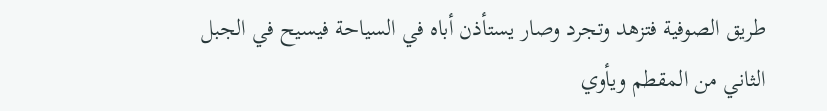طريق الصوفية فتزهد وتجرد وصار يستأذن أباه في السياحة فيسيح في الجبل الثاني من المقطم ويأوي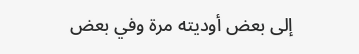إلى بعض أوديته مرة وفي بعض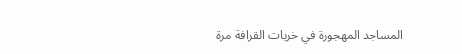المساجد المهجورة في خربات القرافة مرة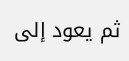ثم يعود إلى